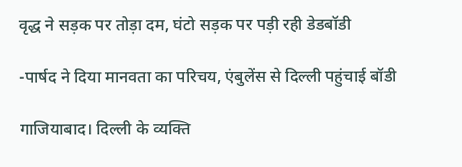वृद्ध ने सड़क पर तोड़ा दम, घंटो सड़क पर पड़ी रही डेडबॉडी

-पार्षद ने दिया मानवता का परिचय, एंबुलेंस से दिल्ली पहुंचाई बॉडी

गाजियाबाद। दिल्ली के व्यक्ति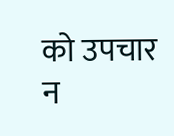को उपचार न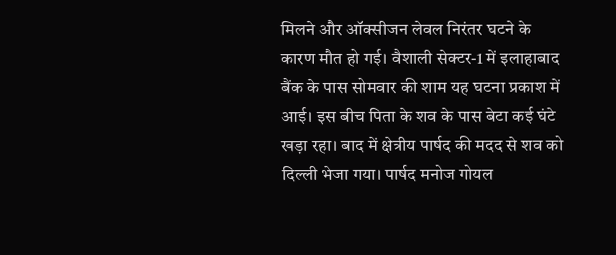मिलने और ऑक्सीजन लेवल निरंतर घटने के कारण मौत हो गई। वैशाली सेक्टर-1 में इलाहाबाद बैंक के पास सोमवार की शाम यह घटना प्रकाश में आई। इस बीच पिता के शव के पास बेटा कई घंटे खड़ा रहा। बाद में क्षेत्रीय पार्षद की मदद से शव को दिल्ली भेजा गया। पार्षद मनोज गोयल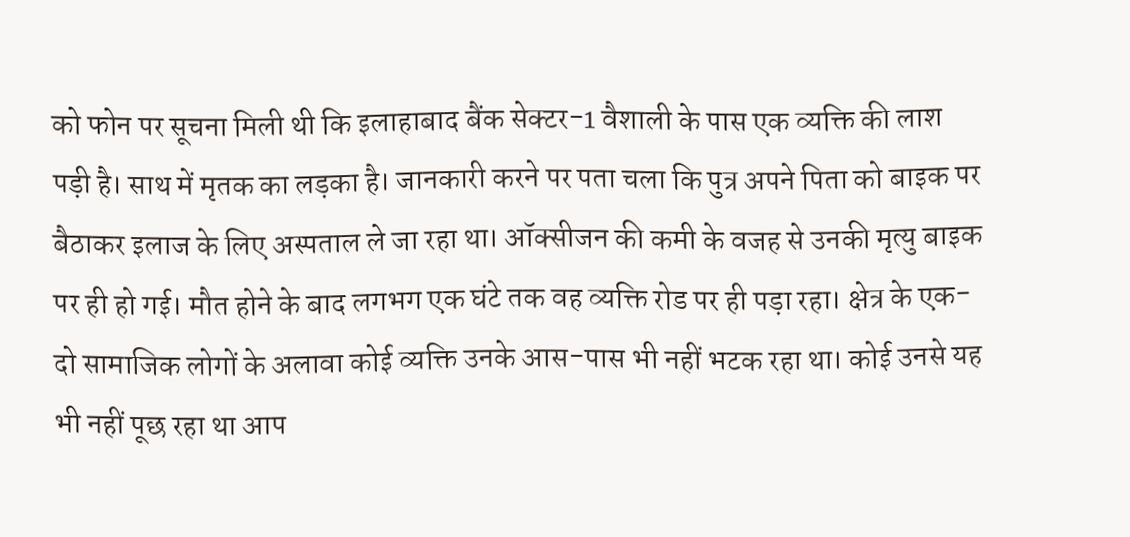को फोन पर सूचना मिली थी कि इलाहाबाद बैंक सेक्टर-1 वैशाली के पास एक व्यक्ति की लाश पड़ी है। साथ में मृतक का लड़का है। जानकारी करने पर पता चला कि पुत्र अपने पिता को बाइक पर बैठाकर इलाज के लिए अस्पताल ले जा रहा था। ऑक्सीजन की कमी के वजह से उनकी मृत्यु बाइक पर ही हो गई। मौत होने के बाद लगभग एक घंटे तक वह व्यक्ति रोड पर ही पड़ा रहा। क्षेत्र के एक-दो सामाजिक लोगों के अलावा कोई व्यक्ति उनके आस-पास भी नहीं भटक रहा था। कोई उनसे यह भी नहीं पूछ रहा था आप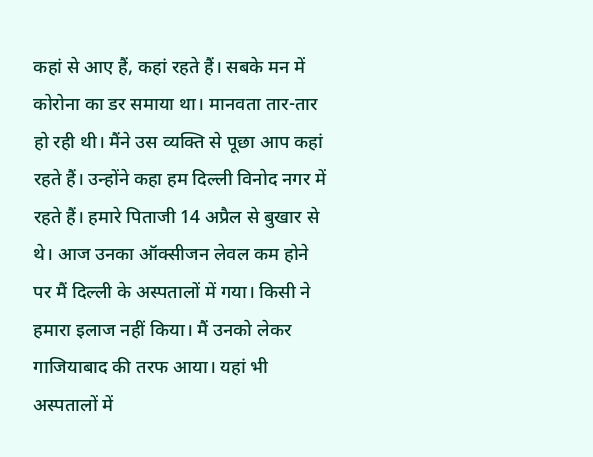कहां से आए हैं, कहां रहते हैं। सबके मन में कोरोना का डर समाया था। मानवता तार-तार हो रही थी। मैंने उस व्यक्ति से पूछा आप कहां रहते हैं। उन्होंने कहा हम दिल्ली विनोद नगर में रहते हैं। हमारे पिताजी 14 अप्रैल से बुखार से थे। आज उनका ऑक्सीजन लेवल कम होने पर मैं दिल्ली के अस्पतालों में गया। किसी ने हमारा इलाज नहीं किया। मैं उनको लेकर गाजियाबाद की तरफ आया। यहां भी अस्पतालों में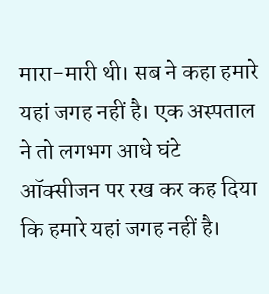मारा-मारी थी। सब ने कहा हमारे यहां जगह नहीं है। एक अस्पताल ने तो लगभग आधे घंटे ऑक्सीजन पर रख कर कह दिया कि हमारे यहां जगह नहीं है।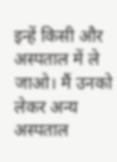इन्हें किसी और अस्पताल में ले जाओ। मैं उनको लेकर अन्य अस्पताल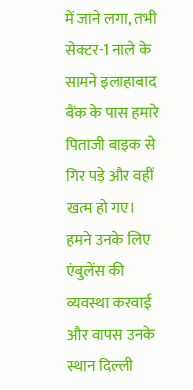में जाने लगा, तभी सेक्टर-1 नाले के सामने इलाहाबाद बैंक के पास हमारे पिताजी बाइक से गिर पड़े और वहीं खत्म हो गए। हमने उनके लिए एंबुलेंस की व्यवस्था करवाई और वापस उनके स्थान दिल्ली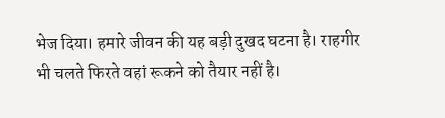भेज दिया। हमारे जीवन की यह बड़ी दुखद घटना है। राहगीर भी चलते फिरते वहां रूकने को तैयार नहीं है।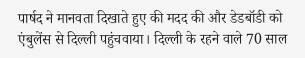पार्षद ने मानवता दिखाते हुए की मदद की और डेडबॉडी को एंबुलेंस से दिल्ली पहुंचवाया। दिल्ली के रहने वाले 70 साल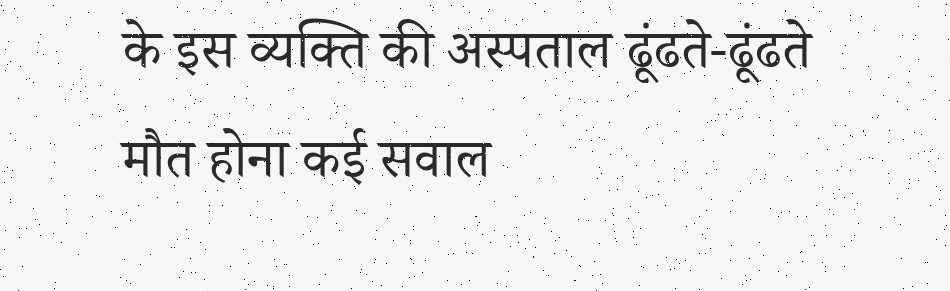के इस व्यक्ति की अस्पताल ढूंढते-ढूंढते मौत होना कई सवाल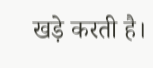खड़े करती है।